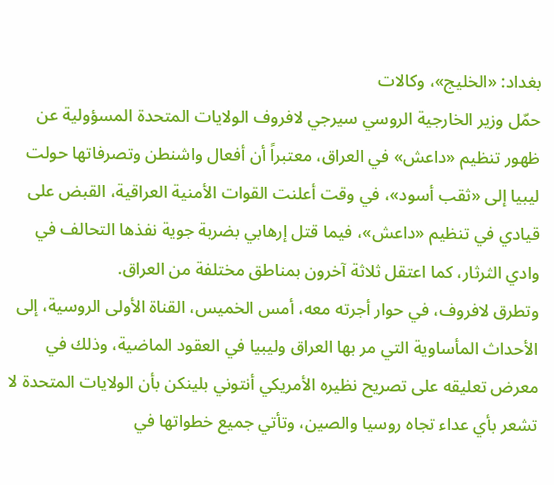بغداد: «الخليج»، وكالات
حمّل وزير الخارجية الروسي سيرجي لافروف الولايات المتحدة المسؤولية عن ظهور تنظيم «داعش» في العراق، معتبراً أن أفعال واشنطن وتصرفاتها حولت ليبيا إلى «ثقب أسود»، في وقت أعلنت القوات الأمنية العراقية، القبض على قيادي في تنظيم «داعش»، فيما قتل إرهابي بضربة جوية نفذها التحالف في وادي الثرثار، كما اعتقل ثلاثة آخرون بمناطق مختلفة من العراق.
وتطرق لافروف، في حوار أجرته معه، أمس الخميس، القناة الأولى الروسية، إلى الأحداث المأساوية التي مر بها العراق وليبيا في العقود الماضية، وذلك في معرض تعليقه على تصريح نظيره الأمريكي أنتوني بلينكن بأن الولايات المتحدة لا تشعر بأي عداء تجاه روسيا والصين، وتأتي جميع خطواتها في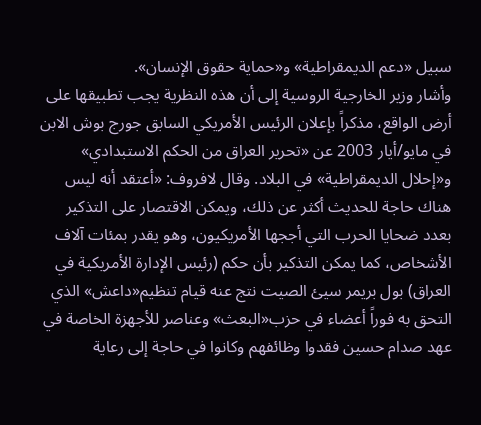سبيل «دعم الديمقراطية» و«حماية حقوق الإنسان».
وأشار وزير الخارجية الروسية إلى أن هذه النظرية يجب تطبيقها على أرض الواقع، مذكراً بإعلان الرئيس الأمريكي السابق جورج بوش الابن في مايو/أيار 2003 عن «تحرير العراق من الحكم الاستبدادي» و«إحلال الديمقراطية» في البلاد. وقال لافروف: «أعتقد أنه ليس هناك حاجة للحديث أكثر عن ذلك، ويمكن الاقتصار على التذكير بعدد ضحايا الحرب التي أججها الأمريكيون، وهو يقدر بمئات آلاف الأشخاص، كما يمكن التذكير بأن حكم (رئيس الإدارة الأمريكية في العراق) بول بريمر سيئ الصيت نتج عنه قيام تنظيم«داعش» الذي التحق به فوراً أعضاء في حزب«البعث» وعناصر للأجهزة الخاصة في عهد صدام حسين فقدوا وظائفهم وكانوا في حاجة إلى رعاية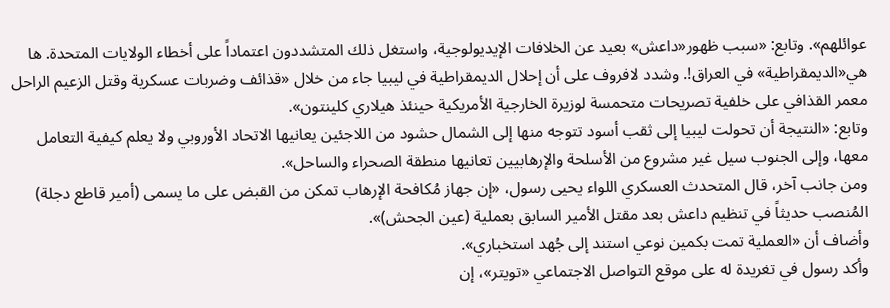عوائلهم». وتابع: «سبب ظهور«داعش» بعيد عن الخلافات الإيديولوجية، واستغل ذلك المتشددون اعتماداً على أخطاء الولايات المتحدة. ها هي«الديمقراطية» في العراق!. وشدد لافروف على أن إحلال الديمقراطية في ليبيا جاء من خلال «قذائف وضربات عسكرية وقتل الزعيم الراحل معمر القذافي على خلفية تصريحات متحمسة لوزيرة الخارجية الأمريكية حينئذ هيلاري كلينتون».
وتابع: «النتيجة أن تحولت ليبيا إلى ثقب أسود تتوجه منها إلى الشمال حشود من اللاجئين يعانيها الاتحاد الأوروبي ولا يعلم كيفية التعامل معها، وإلى الجنوب سيل غير مشروع من الأسلحة والإرهابيين تعانيها منطقة الصحراء والساحل».
ومن جانب آخر، قال المتحدث العسكري اللواء يحيى رسول، «إن جهاز مُكافحة الإرهاب تمكن من القبض على ما يسمى (أمير قاطع دجلة) المُنصب حديثاً في تنظيم داعش بعد مقتل الأمير السابق بعملية (عين الجحش)».
وأضاف أن «العملية تمت بكمين نوعي استند إلى جُهد استخباري».
وأكد رسول في تغريدة له على موقع التواصل الاجتماعي «تويتر»، إن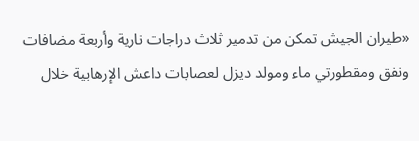«طيران الجيش تمكن من تدمير ثلاث دراجات نارية وأربعة مضافات ونفق ومقطورتي ماء ومولد ديزل لعصابات داعش الإرهابية خلال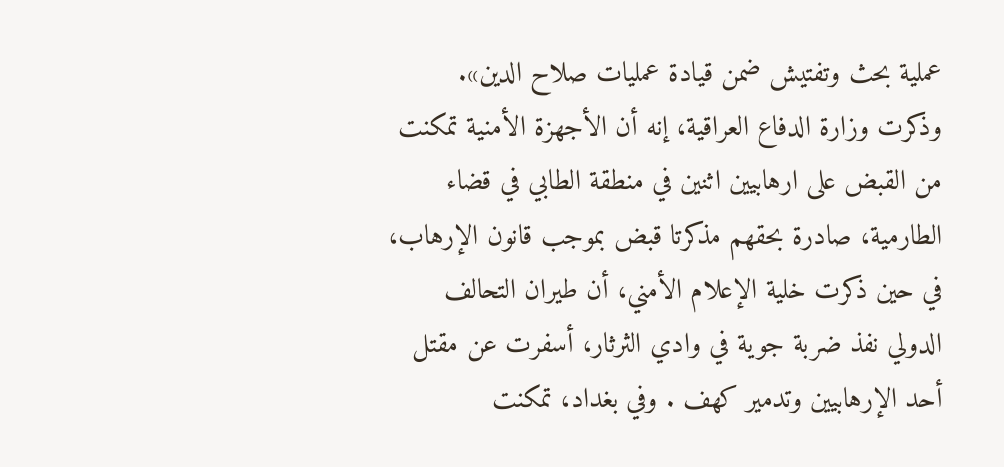عملية بحث وتفتيش ضمن قيادة عمليات صلاح الدين». وذكرت وزارة الدفاع العراقية، إنه أن الأجهزة الأمنية تمكنت من القبض على ارهابيين اثنين في منطقة الطابي في قضاء الطارمية، صادرة بحقهم مذكرتا قبض بموجب قانون الإرهاب، في حين ذكرت خلية الإعلام الأمني، أن طيران التحالف الدولي نفذ ضربة جوية في وادي الثرثار، أسفرت عن مقتل أحد الإرهابيين وتدمير كهف . وفي بغداد، تمكنت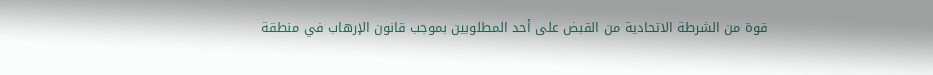قوة من الشرطة الاتحادية من القبض على أحد المطلوبين بموجب قانون الإرهاب في منطقة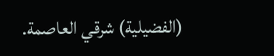(الفضيلية) شرقي العاصمة.